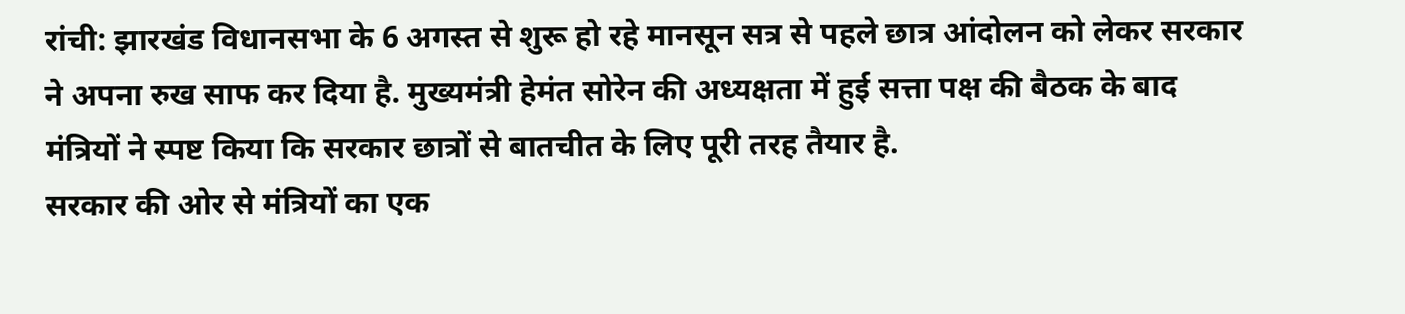रांची: झारखंड विधानसभा के 6 अगस्त से शुरू हो रहे मानसून सत्र से पहले छात्र आंदोलन को लेकर सरकार ने अपना रुख साफ कर दिया है. मुख्यमंत्री हेमंत सोरेन की अध्यक्षता में हुई सत्ता पक्ष की बैठक के बाद मंत्रियों ने स्पष्ट किया कि सरकार छात्रों से बातचीत के लिए पूरी तरह तैयार है.
सरकार की ओर से मंत्रियों का एक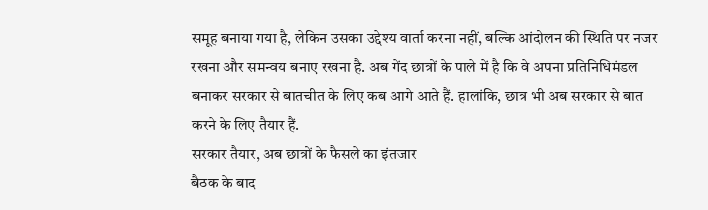समूह बनाया गया है, लेकिन उसका उद्देश्य वार्ता करना नहीं, बल्कि आंदोलन की स्थिति पर नजर रखना और समन्वय बनाए रखना है. अब गेंद छात्रों के पाले में है कि वे अपना प्रतिनिधिमंडल बनाकर सरकार से बातचीत के लिए कब आगे आते हैं. हालांकि, छात्र भी अब सरकार से बात करने के लिए तैयार हैं.
सरकार तैयार, अब छात्रों के फैसले का इंतजार
बैठक के बाद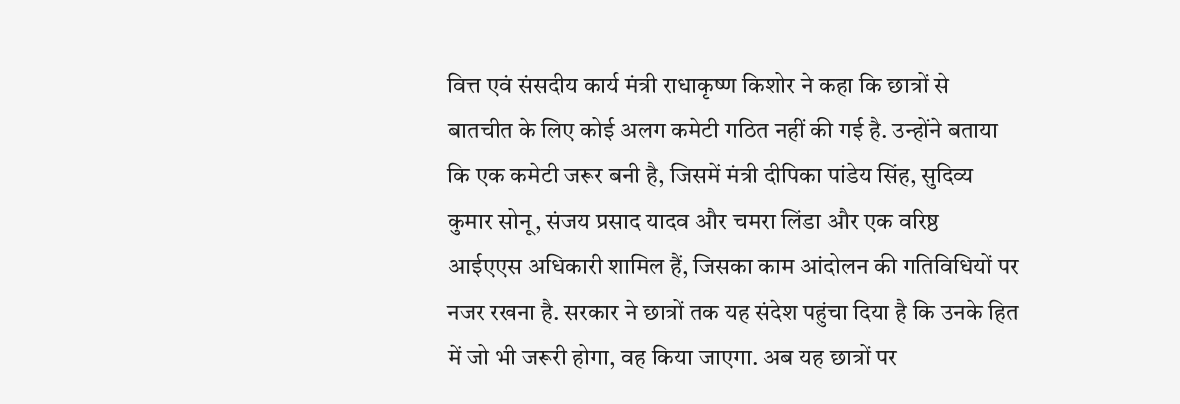वित्त एवं संसदीय कार्य मंत्री राधाकृष्ण किशोर ने कहा कि छात्रों से बातचीत के लिए कोई अलग कमेटी गठित नहीं की गई है. उन्होंने बताया कि एक कमेटी जरूर बनी है, जिसमें मंत्री दीपिका पांडेय सिंह, सुदिव्य कुमार सोनू, संजय प्रसाद यादव और चमरा लिंडा और एक वरिष्ठ आईएएस अधिकारी शामिल हैं, जिसका काम आंदोलन की गतिविधियों पर नजर रखना है. सरकार ने छात्रों तक यह संदेश पहुंचा दिया है कि उनके हित में जो भी जरूरी होगा, वह किया जाएगा. अब यह छात्रों पर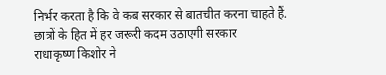निर्भर करता है कि वे कब सरकार से बातचीत करना चाहते हैं.
छात्रों के हित में हर जरूरी कदम उठाएगी सरकार
राधाकृष्ण किशोर ने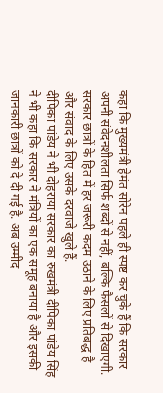कहा कि मुख्यमंत्री हेमंत सोरेन पहले ही स्पष्ट कर चुके हैं कि सरकार अपनी संवेदनशीलता सिर्फ शब्दों से नहीं, बल्कि फैसलों से दिखाएगी. सरकार छात्रों के हित में हर जरूरी कदम उठाने के लिए प्रतिबद्ध है और संवाद के लिए उसके दरवाजे खुले हैं.
दीपिका पांडेय ने भी दोहराया सरकार का रुखमंत्री दीपिका पांडेय सिंह ने भी कहा कि सरकार ने मंत्रियों का एक समूह बनाया है और इसकी जानकारी छात्रों को दे दी गई है. अब उम्मीद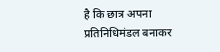है कि छात्र अपना प्रतिनिधिमंडल बनाकर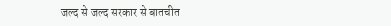जल्द से जल्द सरकार से बातचीत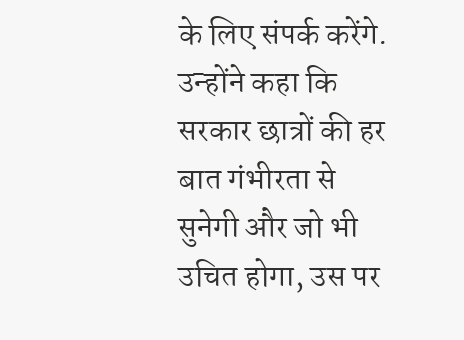के लिए संपर्क करेंगे. उन्होंने कहा कि सरकार छात्रों की हर बात गंभीरता से सुनेगी और जो भी उचित होगा, उस पर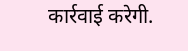कार्रवाई करेगी.